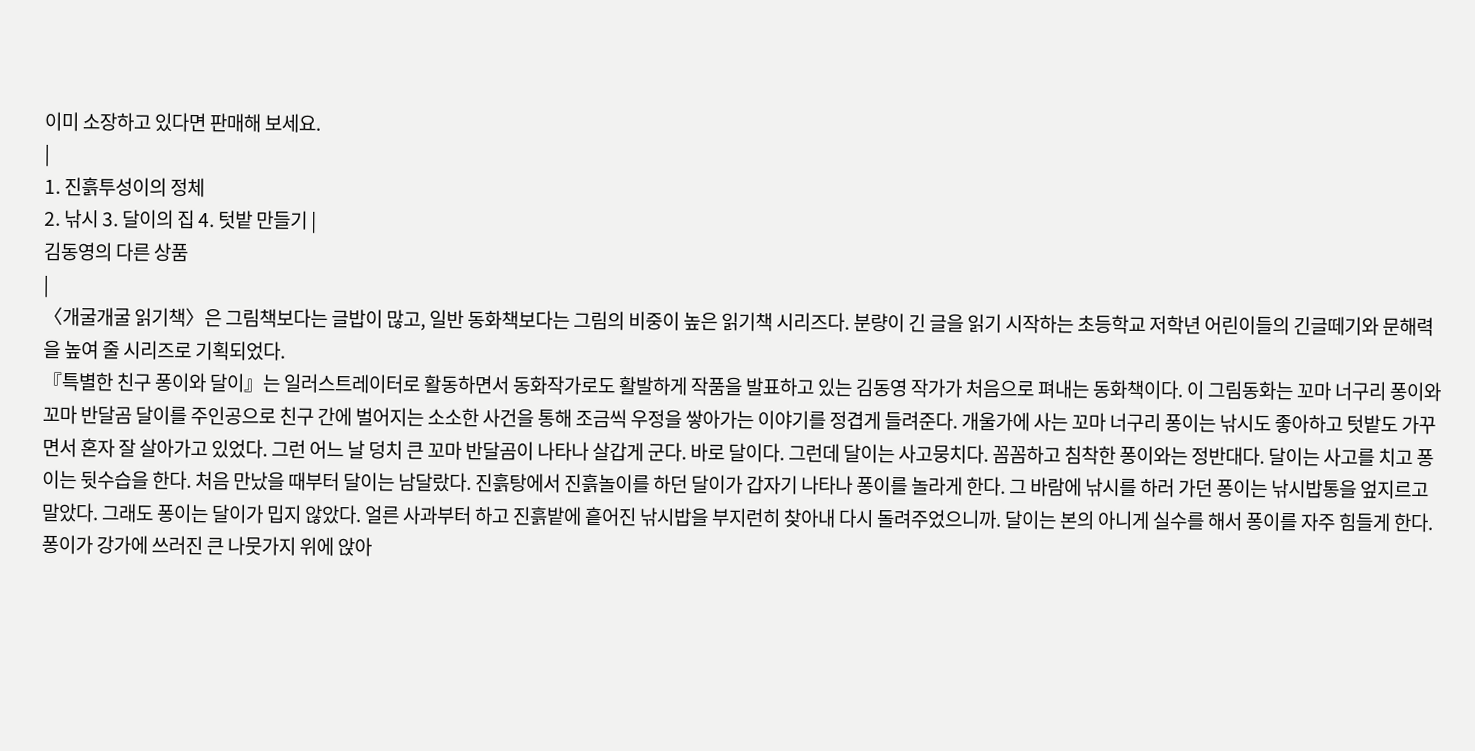이미 소장하고 있다면 판매해 보세요.
|
1. 진흙투성이의 정체
2. 낚시 3. 달이의 집 4. 텃밭 만들기 |
김동영의 다른 상품
|
〈개굴개굴 읽기책〉은 그림책보다는 글밥이 많고, 일반 동화책보다는 그림의 비중이 높은 읽기책 시리즈다. 분량이 긴 글을 읽기 시작하는 초등학교 저학년 어린이들의 긴글떼기와 문해력을 높여 줄 시리즈로 기획되었다.
『특별한 친구 퐁이와 달이』는 일러스트레이터로 활동하면서 동화작가로도 활발하게 작품을 발표하고 있는 김동영 작가가 처음으로 펴내는 동화책이다. 이 그림동화는 꼬마 너구리 퐁이와 꼬마 반달곰 달이를 주인공으로 친구 간에 벌어지는 소소한 사건을 통해 조금씩 우정을 쌓아가는 이야기를 정겹게 들려준다. 개울가에 사는 꼬마 너구리 퐁이는 낚시도 좋아하고 텃밭도 가꾸면서 혼자 잘 살아가고 있었다. 그런 어느 날 덩치 큰 꼬마 반달곰이 나타나 살갑게 군다. 바로 달이다. 그런데 달이는 사고뭉치다. 꼼꼼하고 침착한 퐁이와는 정반대다. 달이는 사고를 치고 퐁이는 뒷수습을 한다. 처음 만났을 때부터 달이는 남달랐다. 진흙탕에서 진흙놀이를 하던 달이가 갑자기 나타나 퐁이를 놀라게 한다. 그 바람에 낚시를 하러 가던 퐁이는 낚시밥통을 엎지르고 말았다. 그래도 퐁이는 달이가 밉지 않았다. 얼른 사과부터 하고 진흙밭에 흩어진 낚시밥을 부지런히 찾아내 다시 돌려주었으니까. 달이는 본의 아니게 실수를 해서 퐁이를 자주 힘들게 한다. 퐁이가 강가에 쓰러진 큰 나뭇가지 위에 앉아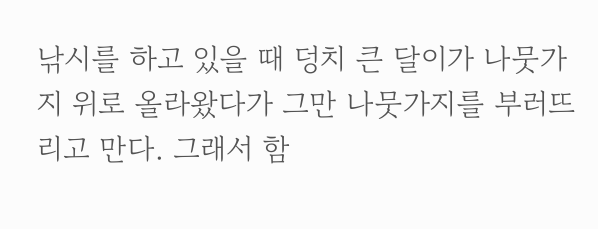낚시를 하고 있을 때 덩치 큰 달이가 나뭇가지 위로 올라왔다가 그만 나뭇가지를 부러뜨리고 만다. 그래서 함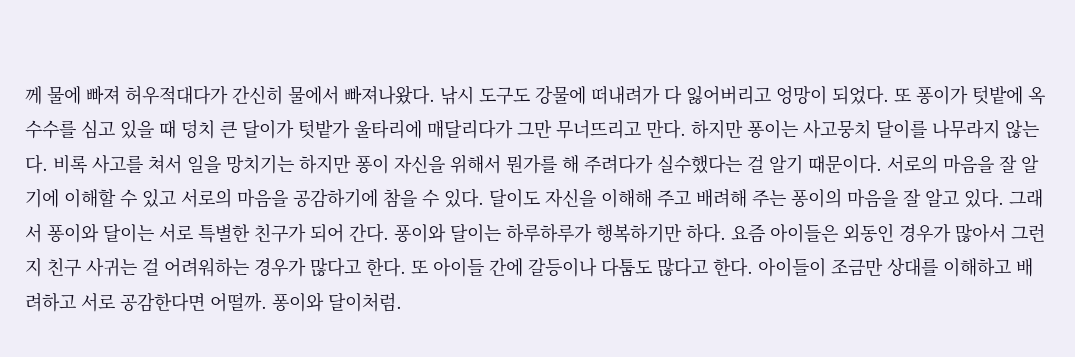께 물에 빠져 허우적대다가 간신히 물에서 빠져나왔다. 낚시 도구도 강물에 떠내려가 다 잃어버리고 엉망이 되었다. 또 퐁이가 텃밭에 옥수수를 심고 있을 때 덩치 큰 달이가 텃밭가 울타리에 매달리다가 그만 무너뜨리고 만다. 하지만 퐁이는 사고뭉치 달이를 나무라지 않는다. 비록 사고를 쳐서 일을 망치기는 하지만 퐁이 자신을 위해서 뭔가를 해 주려다가 실수했다는 걸 알기 때문이다. 서로의 마음을 잘 알기에 이해할 수 있고 서로의 마음을 공감하기에 참을 수 있다. 달이도 자신을 이해해 주고 배려해 주는 퐁이의 마음을 잘 알고 있다. 그래서 퐁이와 달이는 서로 특별한 친구가 되어 간다. 퐁이와 달이는 하루하루가 행복하기만 하다. 요즘 아이들은 외동인 경우가 많아서 그런지 친구 사귀는 걸 어려워하는 경우가 많다고 한다. 또 아이들 간에 갈등이나 다툼도 많다고 한다. 아이들이 조금만 상대를 이해하고 배려하고 서로 공감한다면 어떨까. 퐁이와 달이처럼.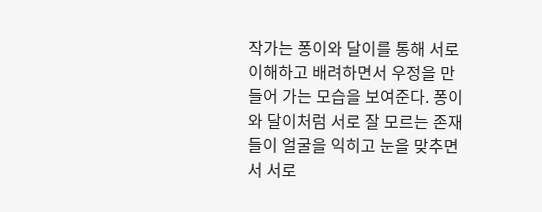작가는 퐁이와 달이를 통해 서로 이해하고 배려하면서 우정을 만들어 가는 모습을 보여준다. 퐁이와 달이처럼 서로 잘 모르는 존재들이 얼굴을 익히고 눈을 맞추면서 서로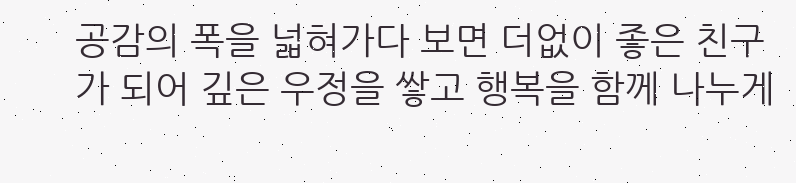공감의 폭을 넓혀가다 보면 더없이 좋은 친구가 되어 깊은 우정을 쌓고 행복을 함께 나누게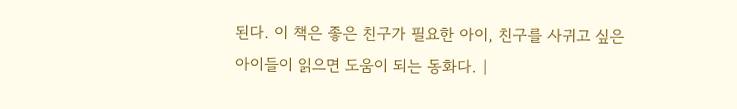된다. 이 책은 좋은 친구가 필요한 아이, 친구를 사귀고 싶은 아이들이 읽으면 도움이 되는 동화다. |